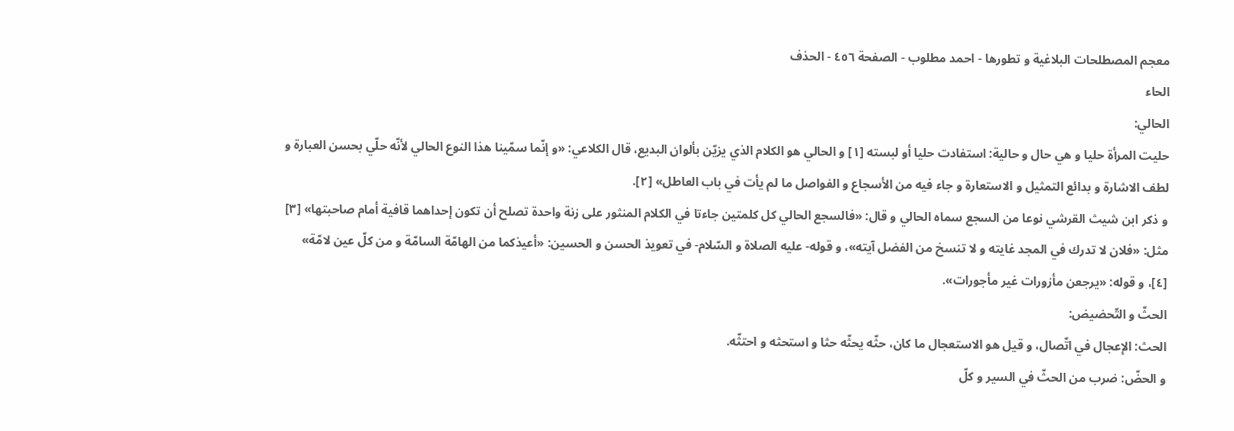معجم المصطلحات البلاغية و تطورها - احمد مطلوب - الصفحة ٤٥٦ - الحذف
الحاء
الحالي:
حليت المرأة حليا و هي حال و حالية: استفادت حليا أو لبسته [١] و الحالي هو الكلام الذي يزيّن بألوان البديع، قال الكلاعي: «و إنّما سمّينا هذا النوع الحالي لأنّه حلّي بحسن العبارة و لطف الاشارة و بدائع التمثيل و الاستعارة و جاء فيه من الأسجاع و الفواصل ما لم يأت في باب العاطل» [٢].
و ذكر ابن شيث القرشي نوعا من السجع سماه الحالي و قال: «فالسجع الحالي كل كلمتين جاءتا في الكلام المنثور على زنة واحدة تصلح أن تكون إحداهما قافية أمام صاحبتها» [٣] مثل: «فلان لا تدرك في المجد غايته و لا تنسخ من الفضل آيته»، و قوله- عليه الصلاة و السّلام- في تعويذ الحسن و الحسين: «أعيذكما من الهامّة السامّة و من كلّ عين لامّة» [٤]، و قوله: «يرجعن مأزورات غير مأجورات».
الحثّ و التّحضيض:
الحث: الإعجال في اتّصال، و قيل هو الاستعجال ما كان، حثّه يحثّه حثا و استحثه و احتثّه.
و الحضّ: ضرب من الحثّ في السير و كلّ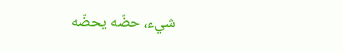شيء، حضّه يحضّه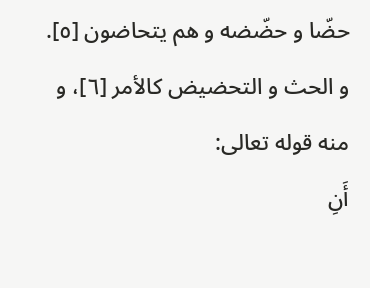حضّا و حضّضه و هم يتحاضون [٥].
و الحث و التحضيض كالأمر [٦]، و منه قوله تعالى:
أَنِ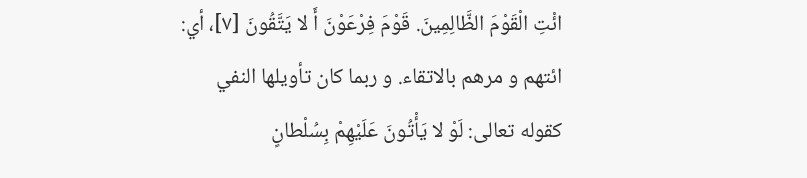ائْتِ الْقَوْمَ الظَّالِمِينَ. قَوْمَ فِرْعَوْنَ أَ لا يَتَّقُونَ [٧]، أي: ائتهم و مرهم بالاتقاء. و ربما كان تأويلها النفي كقوله تعالى: لَوْ لا يَأْتُونَ عَلَيْهِمْ بِسُلْطانٍ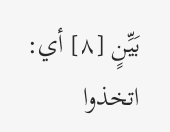بَيِّنٍ [٨] أي: اتخذوا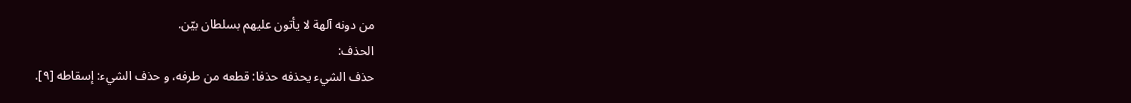من دونه آلهة لا يأتون عليهم بسلطان بيّن.
الحذف:
حذف الشيء يحذفه حذفا: قطعه من طرفه، و حذف الشيء: إسقاطه [٩].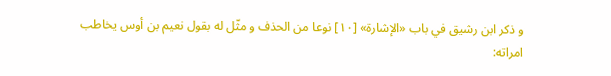و ذكر ابن رشيق في باب «الإشارة» [١٠] نوعا من الحذف و مثّل له بقول نعيم بن أوس يخاطب امراته: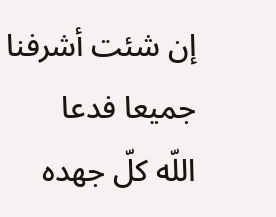إن شئت أشرفنا جميعا فدعا
اللّه كلّ جهده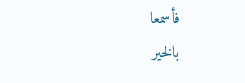فأسمعا
بالخير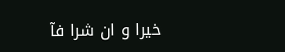خيرا و ان شرا فآ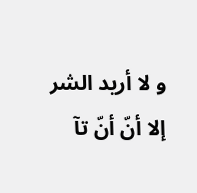و لا أريد الشر إلا أنّ أنّ تآ